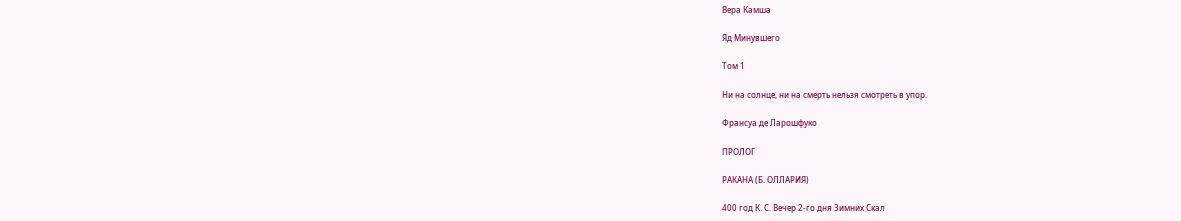Вера Камша

Яд Минувшего

Том 1

Ни на солнце, ни на смерть нельзя смотреть в упор.

Франсуа де Ларошфуко

ПРОЛОГ

РАКАНА (Б. ОЛЛАРИЯ)

400 год К. С. Вечер 2-го дня Зимних Скал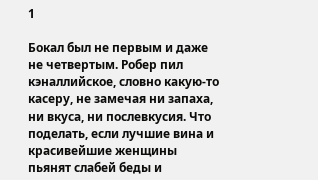1

Бокал был не первым и даже не четвертым. Робер пил кэналлийское, словно какую-то касеру, не замечая ни запаха, ни вкуса, ни послевкусия. Что поделать, если лучшие вина и красивейшие женщины пьянят слабей беды и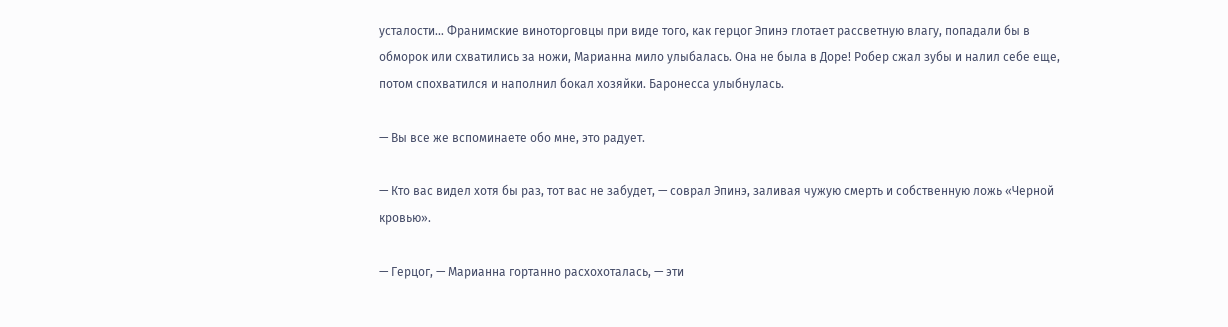усталости… Франимские виноторговцы при виде того, как герцог Эпинэ глотает рассветную влагу, попадали бы в обморок или схватились за ножи, Марианна мило улыбалась. Она не была в Доре! Робер сжал зубы и налил себе еще, потом спохватился и наполнил бокал хозяйки. Баронесса улыбнулась.

— Вы все же вспоминаете обо мне, это радует.

— Кто вас видел хотя бы раз, тот вас не забудет, — соврал Эпинэ, заливая чужую смерть и собственную ложь «Черной кровью».

— Герцог, — Марианна гортанно расхохоталась, — эти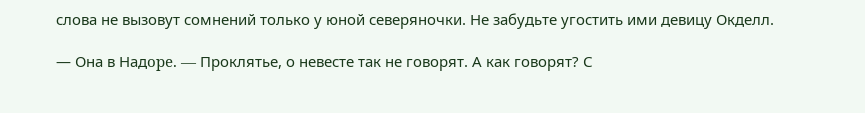слова не вызовут сомнений только у юной северяночки. Не забудьте угостить ими девицу Окделл.

— Она в Надope. — Проклятье, о невесте так не говорят. А как говорят? С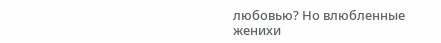любовью? Но влюбленные женихи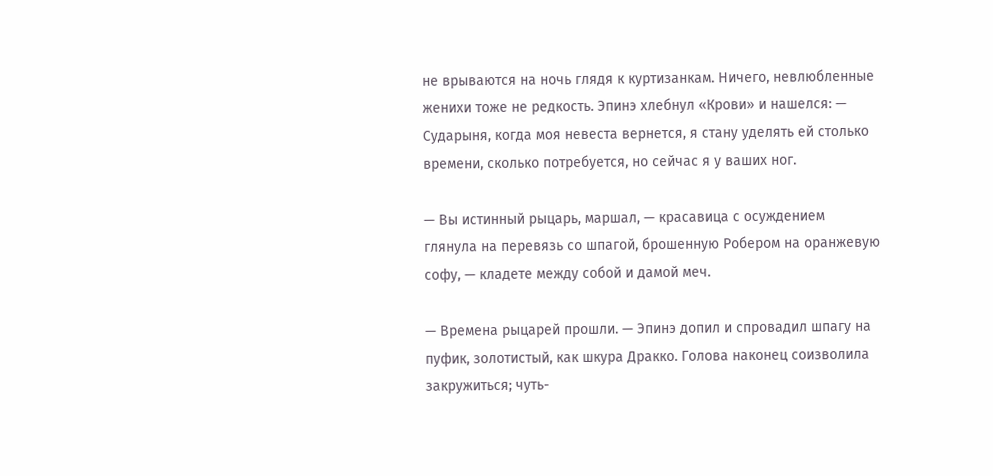не врываются на ночь глядя к куртизанкам. Ничего, невлюбленные женихи тоже не редкость. Эпинэ хлебнул «Крови» и нашелся: — Сударыня, когда моя невеста вернется, я стану уделять ей столько времени, сколько потребуется, но сейчас я у ваших ног.

— Вы истинный рыцарь, маршал, — красавица с осуждением глянула на перевязь со шпагой, брошенную Робером на оранжевую софу, — кладете между собой и дамой меч.

— Времена рыцарей прошли. — Эпинэ допил и спровадил шпагу на пуфик, золотистый, как шкура Дракко. Голова наконец соизволила закружиться; чуть-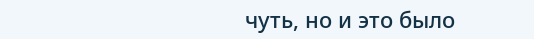чуть, но и это было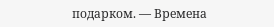подарком. — Времена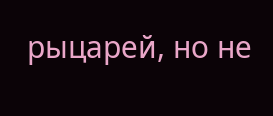рыцарей, но не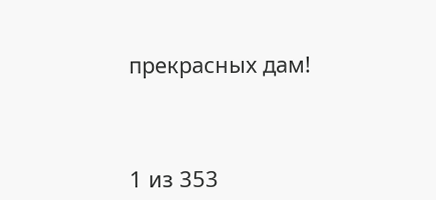прекрасных дам!



1 из 353